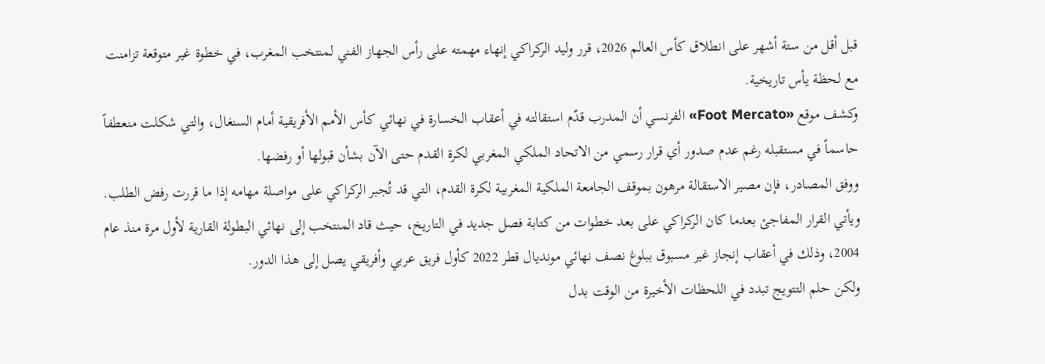قبل أقل من ستة أشهر على انطلاق كأس العالم 2026، قرر وليد الركراكي إنهاء مهمته على رأس الجهاز الفني لمنتخب المغرب، في خطوة غير متوقعة تزامنت مع لحظة يأس تاريخية.
وكشف موقع «Foot Mercato» الفرنسي أن المدرب قدّم استقالته في أعقاب الخسارة في نهائي كأس الأمم الأفريقية أمام السنغال، والتي شكلت منعطفاً حاسماً في مستقبله رغم عدم صدور أي قرار رسمي من الاتحاد الملكي المغربي لكرة القدم حتى الآن بشأن قبولها أو رفضها.
ووفق المصادر، فإن مصير الاستقالة مرهون بموقف الجامعة الملكية المغربية لكرة القدم، التي قد تُجبر الركراكي على مواصلة مهامه إذا ما قررت رفض الطلب.
ويأتي القرار المفاجئ بعدما كان الركراكي على بعد خطوات من كتابة فصل جديد في التاريخ، حيث قاد المنتخب إلى نهائي البطولة القارية لأول مرة منذ عام 2004، وذلك في أعقاب إنجاز غير مسبوق ببلوغ نصف نهائي مونديال قطر 2022 كأول فريق عربي وأفريقي يصل إلى هذا الدور.
ولكن حلم التتويج تبدد في اللحظات الأخيرة من الوقت بدل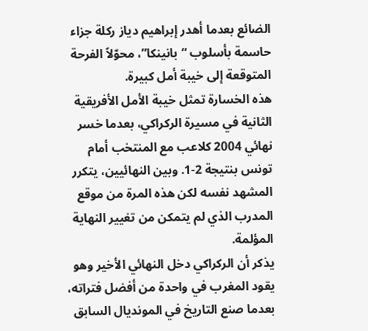الضائع بعدما أهدر إبراهيم دياز ركلة جزاء حاسمة بأسلوب “بانينكا”، محوّلاً الفرحة المتوقعة إلى خيبة أمل كبيرة.
هذه الخسارة تمثل خيبة الأمل الأفريقية الثانية في مسيرة الركراكي، بعدما خسر نهائي 2004 كلاعب مع المنتخب أمام تونس بنتيجة 2-1. وبين النهائيين، يتكرر المشهد نفسه لكن هذه المرة من موقع المدرب الذي لم يتمكن من تغيير النهاية المؤلمة.
يذكر أن الركراكي دخل النهائي الأخير وهو يقود المغرب في واحدة من أفضل فتراته، بعدما صنع التاريخ في المونديال السابق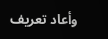وأعاد تعريف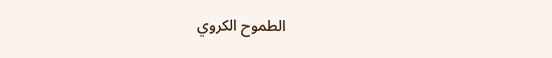الطموح الكروي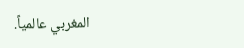المغربي عالمياً.